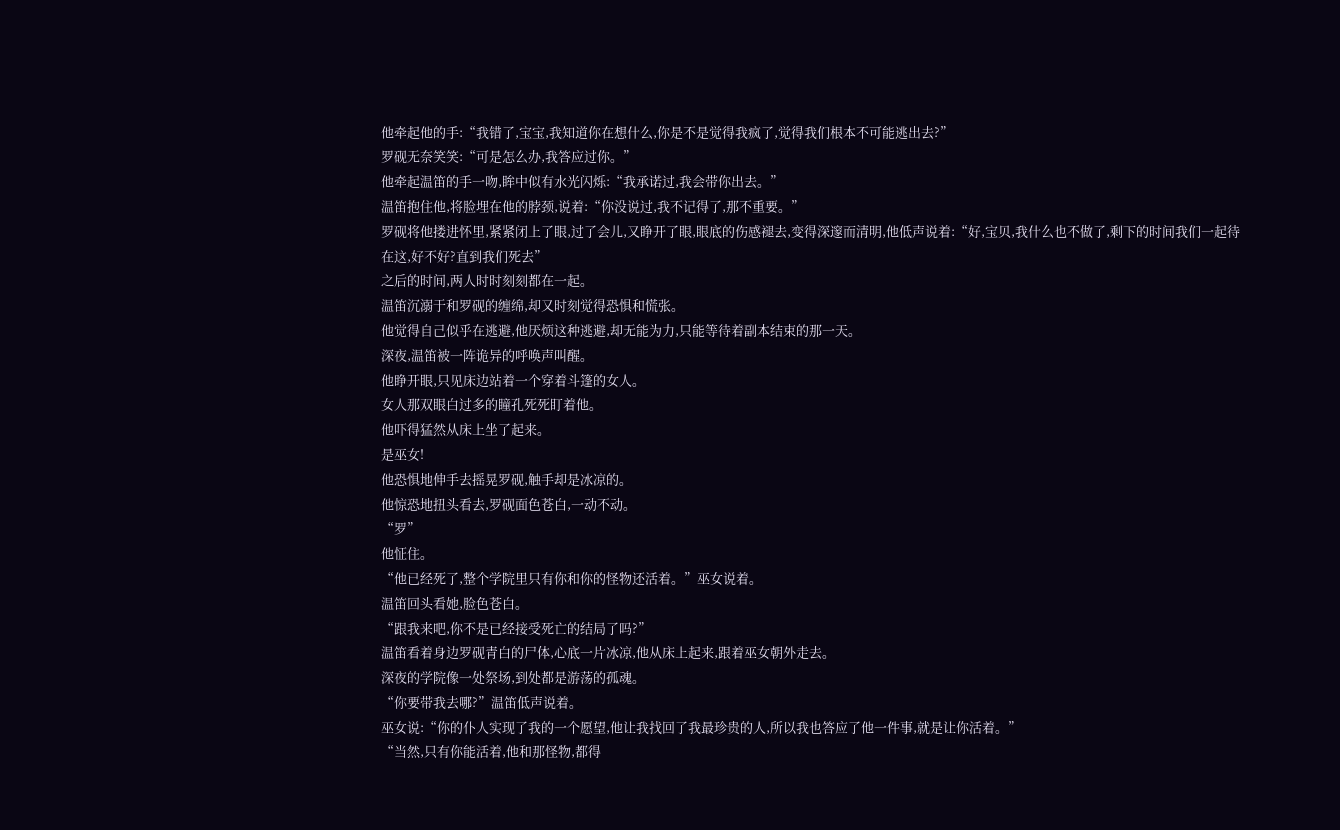他牵起他的手:“我错了,宝宝,我知道你在想什么,你是不是觉得我疯了,觉得我们根本不可能逃出去?”
罗砚无奈笑笑:“可是怎么办,我答应过你。”
他牵起温笛的手一吻,眸中似有水光闪烁:“我承诺过,我会带你出去。”
温笛抱住他,将脸埋在他的脖颈,说着:“你没说过,我不记得了,那不重要。”
罗砚将他搂进怀里,紧紧闭上了眼,过了会儿,又睁开了眼,眼底的伤感褪去,变得深邃而清明,他低声说着:“好,宝贝,我什么也不做了,剩下的时间我们一起待在这,好不好?直到我们死去”
之后的时间,两人时时刻刻都在一起。
温笛沉溺于和罗砚的缠绵,却又时刻觉得恐惧和慌张。
他觉得自己似乎在逃避,他厌烦这种逃避,却无能为力,只能等待着副本结束的那一天。
深夜,温笛被一阵诡异的呼唤声叫醒。
他睁开眼,只见床边站着一个穿着斗篷的女人。
女人那双眼白过多的瞳孔死死盯着他。
他吓得猛然从床上坐了起来。
是巫女!
他恐惧地伸手去摇晃罗砚,触手却是冰凉的。
他惊恐地扭头看去,罗砚面色苍白,一动不动。
“罗”
他怔住。
“他已经死了,整个学院里只有你和你的怪物还活着。”巫女说着。
温笛回头看她,脸色苍白。
“跟我来吧,你不是已经接受死亡的结局了吗?”
温笛看着身边罗砚青白的尸体,心底一片冰凉,他从床上起来,跟着巫女朝外走去。
深夜的学院像一处祭场,到处都是游荡的孤魂。
“你要带我去哪?”温笛低声说着。
巫女说:“你的仆人实现了我的一个愿望,他让我找回了我最珍贵的人,所以我也答应了他一件事,就是让你活着。”
“当然,只有你能活着,他和那怪物,都得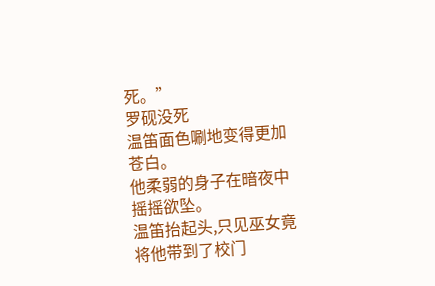死。”
罗砚没死
温笛面色唰地变得更加苍白。
他柔弱的身子在暗夜中摇摇欲坠。
温笛抬起头,只见巫女竟将他带到了校门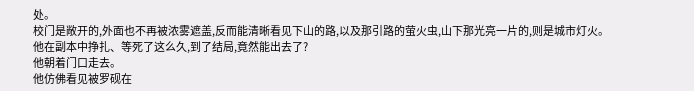处。
校门是敞开的,外面也不再被浓雾遮盖,反而能清晰看见下山的路,以及那引路的萤火虫,山下那光亮一片的,则是城市灯火。
他在副本中挣扎、等死了这么久,到了结局,竟然能出去了?
他朝着门口走去。
他仿佛看见被罗砚在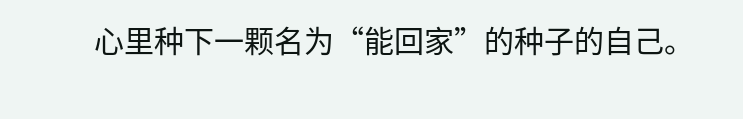心里种下一颗名为“能回家”的种子的自己。